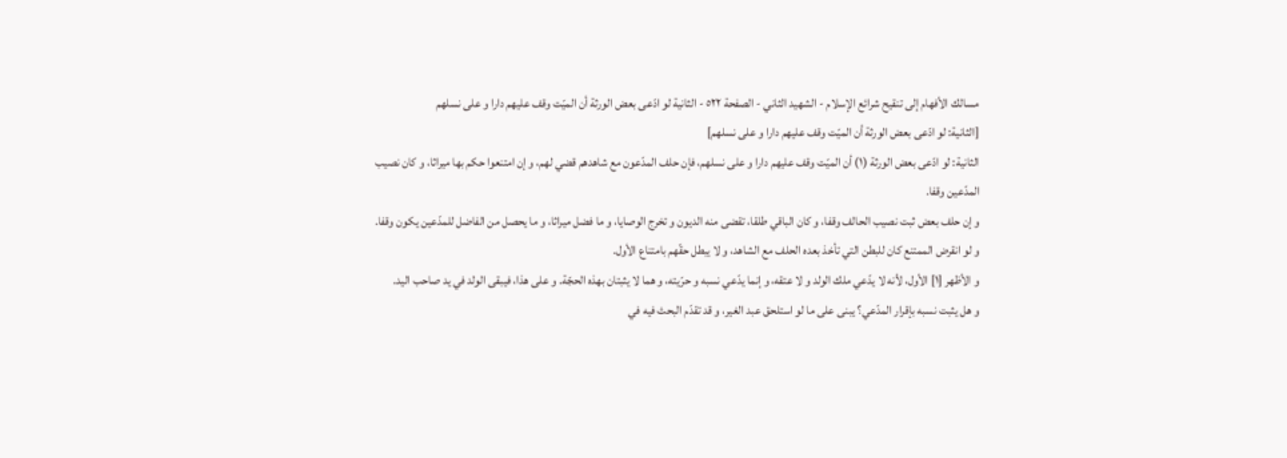مسالك الأفهام إلى تنقيح شرائع الإسلام - الشهيد الثاني - الصفحة ٥٢٢ - الثانية لو ادّعى بعض الورثة أن الميّت وقف عليهم دارا و على نسلهم
[الثانية: لو ادّعى بعض الورثة أن الميّت وقف عليهم دارا و على نسلهم]
الثانية: لو ادّعى بعض الورثة (١) أن الميّت وقف عليهم دارا و على نسلهم، فإن حلف المدّعون مع شاهدهم قضي لهم، و إن امتنعوا حكم بها ميراثا، و كان نصيب المدّعين وقفا.
و إن حلف بعض ثبت نصيب الحالف وقفا، و كان الباقي طلقا، تقضى منه الديون و تخرج الوصايا، و ما فضل ميراثا، و ما يحصل من الفاضل للمدّعين يكون وقفا.
و لو انقرض الممتنع كان للبطن التي تأخذ بعده الحلف مع الشاهد، و لا يبطل حقّهم بامتناع الأول.
و الأظهر [١] الأول، لأنه لا يدّعي ملك الولد و لا عتقه، و إنما يدّعي نسبه و حرّيته، و هما لا يثبتان بهذه الحجّة. و على هذا، فيبقى الولد في يد صاحب اليد.
و هل يثبت نسبه بإقرار المدّعي؟ يبنى على ما لو استلحق عبد الغير، و قد تقدّم البحث فيه في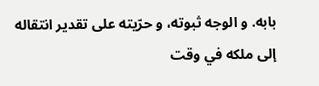بابه. و الوجه ثبوته، و حرّيته على تقدير انتقاله إلى ملكه في وقت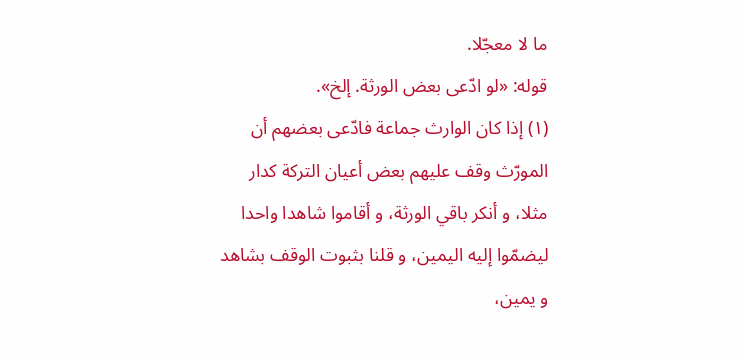ما لا معجّلا.
قوله: «لو ادّعى بعض الورثة. إلخ».
(١) إذا كان الوارث جماعة فادّعى بعضهم أن المورّث وقف عليهم بعض أعيان التركة كدار مثلا، و أنكر باقي الورثة، و أقاموا شاهدا واحدا ليضمّوا إليه اليمين، و قلنا بثبوت الوقف بشاهد و يمين،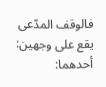فالوقف المدّعى يقع على وجهين:
أحدهما: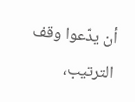أن يدّعوا وقف الترتيب،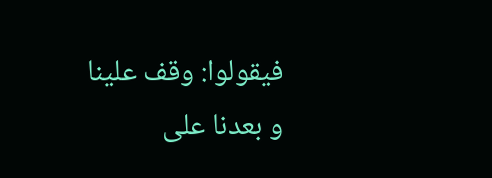فيقولوا: وقف علينا و بعدنا على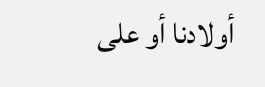أولادنا أو على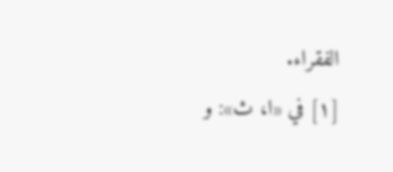الفقراء.
[١] في «ا، ث»: و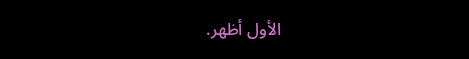الأول أظهر.